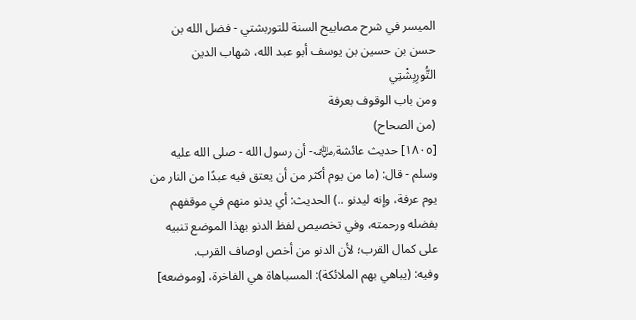الميسر في شرح مصابيح السنة للتوربشتي - فضل الله بن حسن بن حسين بن يوسف أبو عبد الله، شهاب الدين التُّورِبِشْتِي
ومن باب الوقوف بعرفة
(من الصحاح)
[١٨٠٥] حديث عائشة﵁- أن رسول الله - صلى الله عليه وسلم - قال: (ما من يوم أكثر من أن يعتق فيه عبدًا من النار من يوم عرفة، وإنه ليدنو ..) الحديث: أي يدنو منهم في موقفهم بفضله ورحمته، وفي تخصيص لفظ الدنو بهذا الموضع تنبيه على كمال القرب؛ لأن الدنو من أخص اوصاف القرب.
وفيه: (يباهي بهم الملائكة): المسباهاة هي الفاخرة، [وموضعه]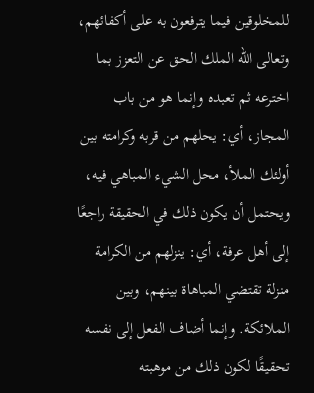للمخلوقين فيما يترفعون به على أكفائهم، وتعالى الله الملك الحق عن التعزز بما اخترعه ثم تعبده وإنما هو من باب المجاز، أي: يحلهم من قربه وكرامته بين أولئك الملأ، محل الشيء المباهي فيه، ويحتمل أن يكون ذلك في الحقيقة راجعًا إلى أهل عرفة، أي: ينزلهم من الكرامة منزلة تقتضي المباهاة بينهم، وبين الملائكة. وإنما أضاف الفعل إلى نفسه تحقيقًا لكون ذلك من موهبته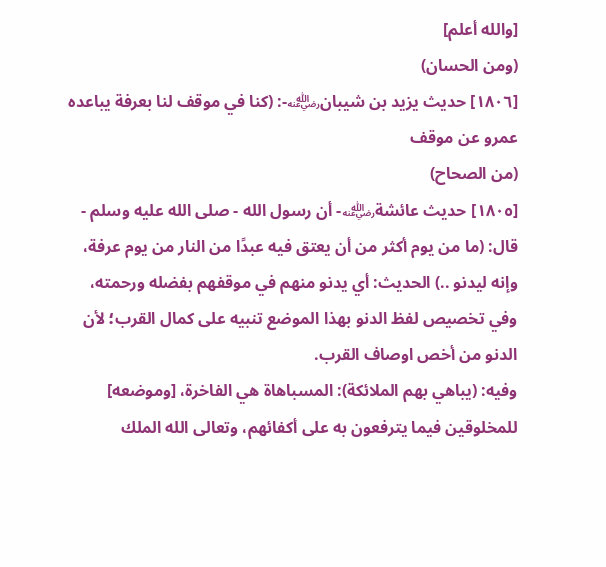[والله أعلم]
(ومن الحسان)
[١٨٠٦] حديث يزيد بن شيبان﵁-: (كنا في موقف لنا بعرفة يباعده عمرو عن موقف
(من الصحاح)
[١٨٠٥] حديث عائشة﵁- أن رسول الله - صلى الله عليه وسلم - قال: (ما من يوم أكثر من أن يعتق فيه عبدًا من النار من يوم عرفة، وإنه ليدنو ..) الحديث: أي يدنو منهم في موقفهم بفضله ورحمته، وفي تخصيص لفظ الدنو بهذا الموضع تنبيه على كمال القرب؛ لأن الدنو من أخص اوصاف القرب.
وفيه: (يباهي بهم الملائكة): المسباهاة هي الفاخرة، [وموضعه] للمخلوقين فيما يترفعون به على أكفائهم، وتعالى الله الملك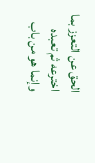الحق عن التعزز بما اخترعه ثم تعبده وإنما هو من باب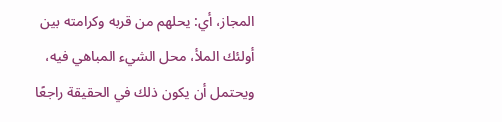المجاز، أي: يحلهم من قربه وكرامته بين أولئك الملأ، محل الشيء المباهي فيه، ويحتمل أن يكون ذلك في الحقيقة راجعًا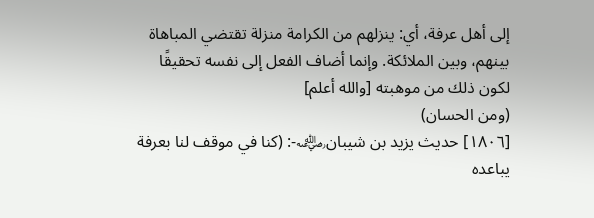إلى أهل عرفة، أي: ينزلهم من الكرامة منزلة تقتضي المباهاة بينهم، وبين الملائكة. وإنما أضاف الفعل إلى نفسه تحقيقًا لكون ذلك من موهبته [والله أعلم]
(ومن الحسان)
[١٨٠٦] حديث يزيد بن شيبان﵁-: (كنا في موقف لنا بعرفة يباعده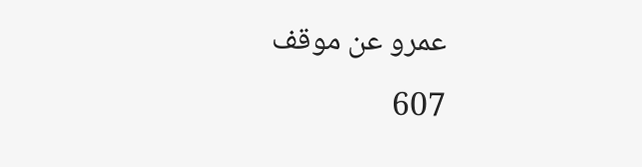عمرو عن موقف
607